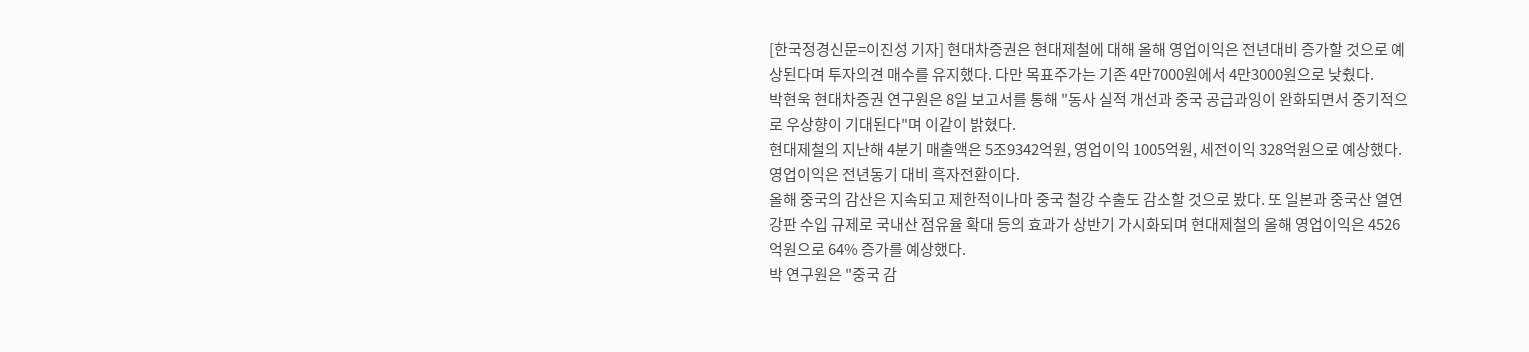[한국정경신문=이진성 기자] 현대차증권은 현대제철에 대해 올해 영업이익은 전년대비 증가할 것으로 예상된다며 투자의견 매수를 유지했다. 다만 목표주가는 기존 4만7000원에서 4만3000원으로 낮췄다.
박현욱 현대차증권 연구원은 8일 보고서를 통해 "동사 실적 개선과 중국 공급과잉이 완화되면서 중기적으로 우상향이 기대된다"며 이같이 밝혔다.
현대제철의 지난해 4분기 매출액은 5조9342억원, 영업이익 1005억원, 세전이익 328억원으로 예상했다. 영업이익은 전년동기 대비 흑자전환이다.
올해 중국의 감산은 지속되고 제한적이나마 중국 철강 수출도 감소할 것으로 봤다. 또 일본과 중국산 열연강판 수입 규제로 국내산 점유율 확대 등의 효과가 상반기 가시화되며 현대제철의 올해 영업이익은 4526억원으로 64% 증가를 예상했다.
박 연구원은 "중국 감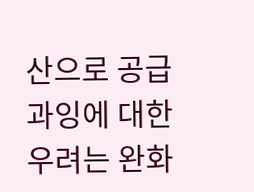산으로 공급 과잉에 대한 우려는 완화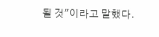될 것"이라고 말했다.